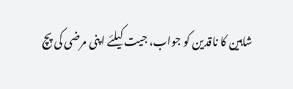شاہین کا ناقدین کو جواب، جیت کیلئے اپنی مرضی کی پچ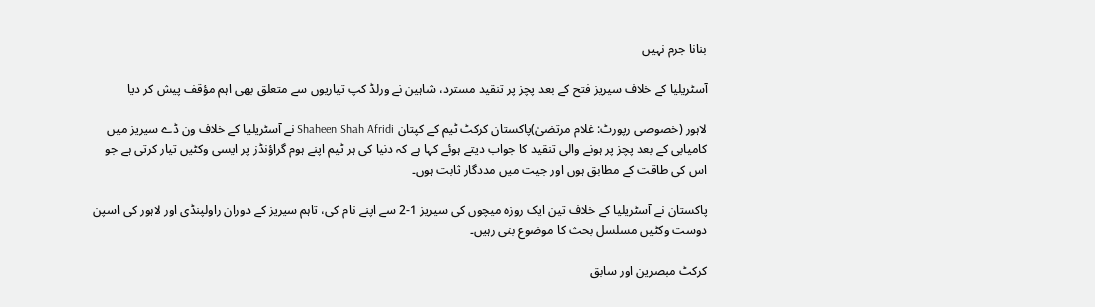بنانا جرم نہیں

آسٹریلیا کے خلاف سیریز فتح کے بعد پچز پر تنقید مسترد، شاہین نے ورلڈ کپ تیاریوں سے متعلق بھی اہم مؤقف پیش کر دیا

لاہور (خصوصی رپورٹ: غلام مرتضیٰ)پاکستان کرکٹ ٹیم کے کپتان Shaheen Shah Afridi نے آسٹریلیا کے خلاف ون ڈے سیریز میں کامیابی کے بعد پچز پر ہونے والی تنقید کا جواب دیتے ہوئے کہا ہے کہ دنیا کی ہر ٹیم اپنے ہوم گراؤنڈز پر ایسی وکٹیں تیار کرتی ہے جو اس کی طاقت کے مطابق ہوں اور جیت میں مددگار ثابت ہوں۔

پاکستان نے آسٹریلیا کے خلاف تین ایک روزہ میچوں کی سیریز 1-2 سے اپنے نام کی، تاہم سیریز کے دوران راولپنڈی اور لاہور کی اسپن دوست وکٹیں مسلسل بحث کا موضوع بنی رہیں۔

کرکٹ مبصرین اور سابق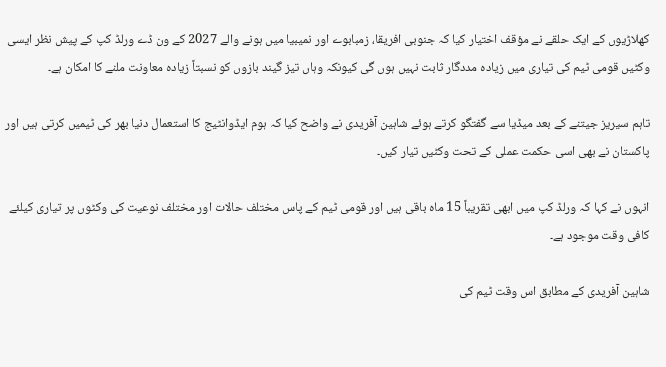کھلاڑیوں کے ایک حلقے نے مؤقف اختیار کیا کہ جنوبی افریقا، زمبابوے اور نمیبیا میں ہونے والے 2027 کے ون ڈے ورلڈ کپ کے پیش نظر ایسی وکٹیں قومی ٹیم کی تیاری میں زیادہ مددگار ثابت نہیں ہوں گی کیونکہ وہاں تیز گیند بازوں کو نسبتاً زیادہ معاونت ملنے کا امکان ہے۔

تاہم سیریز جیتنے کے بعد میڈیا سے گفتگو کرتے ہوئے شاہین آفریدی نے واضح کیا کہ ہوم ایڈوانٹیج کا استعمال دنیا بھر کی ٹیمیں کرتی ہیں اور پاکستان نے بھی اسی حکمت عملی کے تحت وکٹیں تیار کیں۔

انہوں نے کہا کہ ورلڈ کپ میں ابھی تقریباً 15 ماہ باقی ہیں اور قومی ٹیم کے پاس مختلف حالات اور مختلف نوعیت کی وکٹوں پر تیاری کیلئے کافی وقت موجود ہے۔

شاہین آفریدی کے مطابق اس وقت ٹیم کی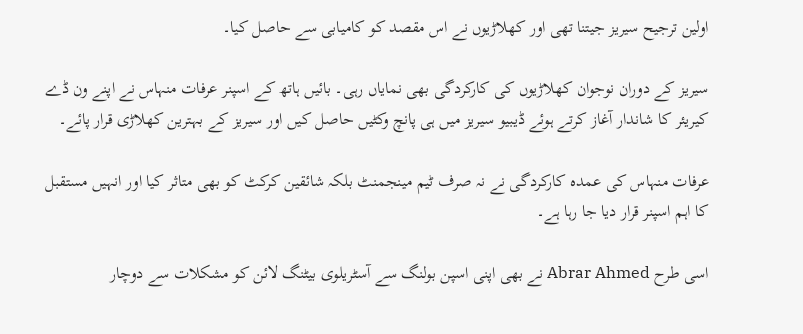اولین ترجیح سیریز جیتنا تھی اور کھلاڑیوں نے اس مقصد کو کامیابی سے حاصل کیا۔

سیریز کے دوران نوجوان کھلاڑیوں کی کارکردگی بھی نمایاں رہی۔ بائیں ہاتھ کے اسپنر عرفات منہاس نے اپنے ون ڈے کیریئر کا شاندار آغاز کرتے ہوئے ڈیبیو سیریز میں ہی پانچ وکٹیں حاصل کیں اور سیریز کے بہترین کھلاڑی قرار پائے۔

عرفات منہاس کی عمدہ کارکردگی نے نہ صرف ٹیم مینجمنٹ بلکہ شائقین کرکٹ کو بھی متاثر کیا اور انہیں مستقبل کا اہم اسپنر قرار دیا جا رہا ہے۔

اسی طرح Abrar Ahmed نے بھی اپنی اسپن بولنگ سے آسٹریلوی بیٹنگ لائن کو مشکلات سے دوچار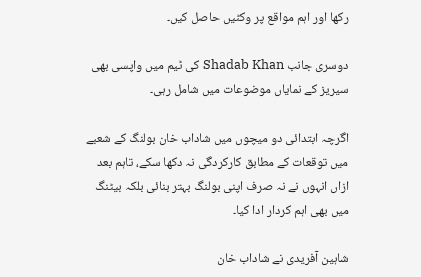رکھا اور اہم مواقع پر وکٹیں حاصل کیں۔

دوسری جانب Shadab Khan کی ٹیم میں واپسی بھی سیریز کے نمایاں موضوعات میں شامل رہی۔

اگرچہ ابتدائی دو میچوں میں شاداب خان بولنگ کے شعبے میں توقعات کے مطابق کارکردگی نہ دکھا سکے، تاہم بعد ازاں انہوں نے نہ صرف اپنی بولنگ بہتر بنائی بلکہ بیٹنگ میں بھی اہم کردار ادا کیا۔

شاہین آفریدی نے شاداب خان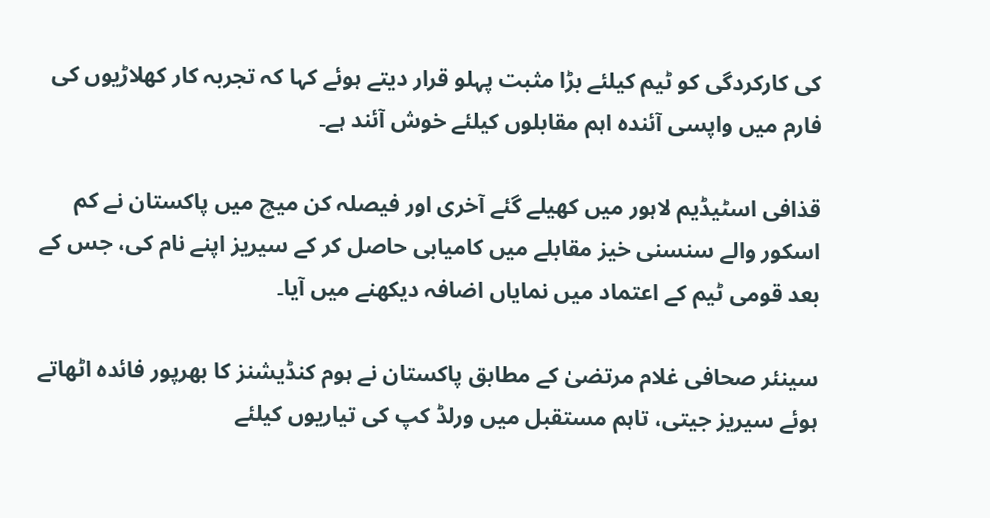کی کارکردگی کو ٹیم کیلئے بڑا مثبت پہلو قرار دیتے ہوئے کہا کہ تجربہ کار کھلاڑیوں کی فارم میں واپسی آئندہ اہم مقابلوں کیلئے خوش آئند ہے۔

قذافی اسٹیڈیم لاہور میں کھیلے گئے آخری اور فیصلہ کن میچ میں پاکستان نے کم اسکور والے سنسنی خیز مقابلے میں کامیابی حاصل کر کے سیریز اپنے نام کی، جس کے بعد قومی ٹیم کے اعتماد میں نمایاں اضافہ دیکھنے میں آیا۔

سینئر صحافی غلام مرتضیٰ کے مطابق پاکستان نے ہوم کنڈیشنز کا بھرپور فائدہ اٹھاتے ہوئے سیریز جیتی، تاہم مستقبل میں ورلڈ کپ کی تیاریوں کیلئے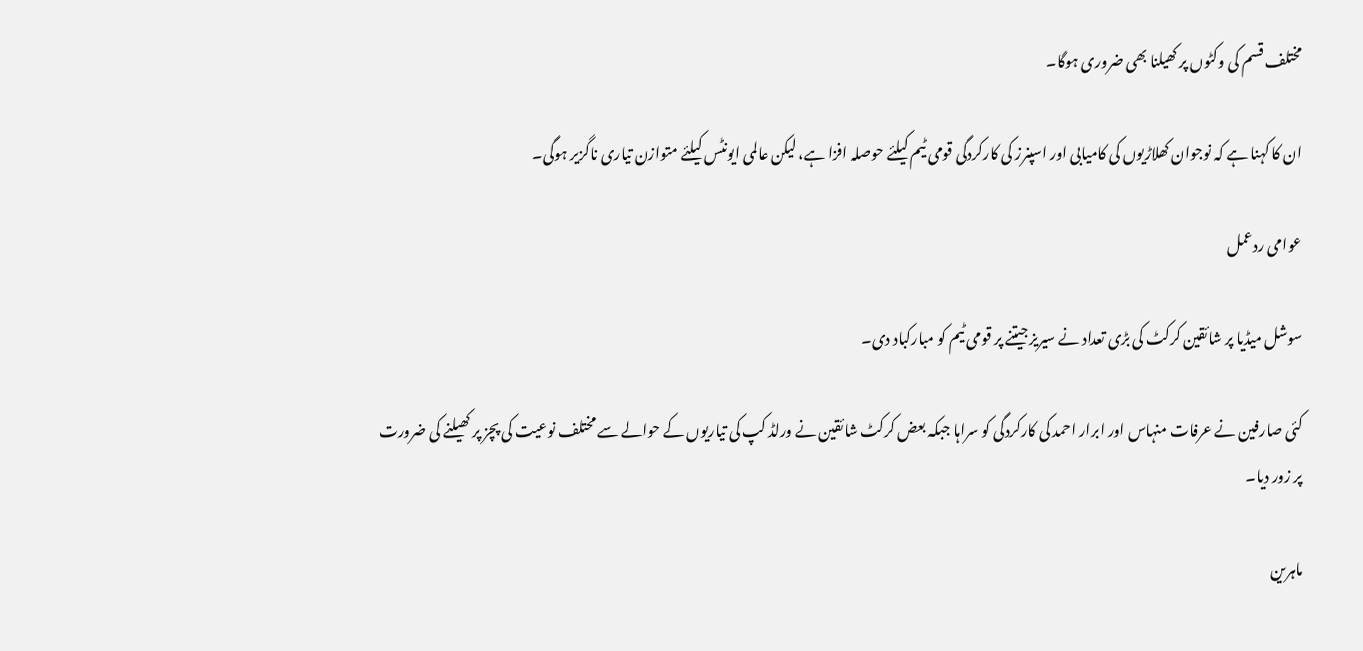مختلف قسم کی وکٹوں پر کھیلنا بھی ضروری ہوگا۔

ان کا کہنا ہے کہ نوجوان کھلاڑیوں کی کامیابی اور اسپنرز کی کارکردگی قومی ٹیم کیلئے حوصلہ افزا ہے، لیکن عالمی ایونٹس کیلئے متوازن تیاری ناگزیر ہوگی۔

عوامی ردعمل

سوشل میڈیا پر شائقین کرکٹ کی بڑی تعداد نے سیریز جیتنے پر قومی ٹیم کو مبارکباد دی۔

کئی صارفین نے عرفات منہاس اور ابرار احمد کی کارکردگی کو سراہا جبکہ بعض کرکٹ شائقین نے ورلڈ کپ کی تیاریوں کے حوالے سے مختلف نوعیت کی پچز پر کھیلنے کی ضرورت پر زور دیا۔

ماہرین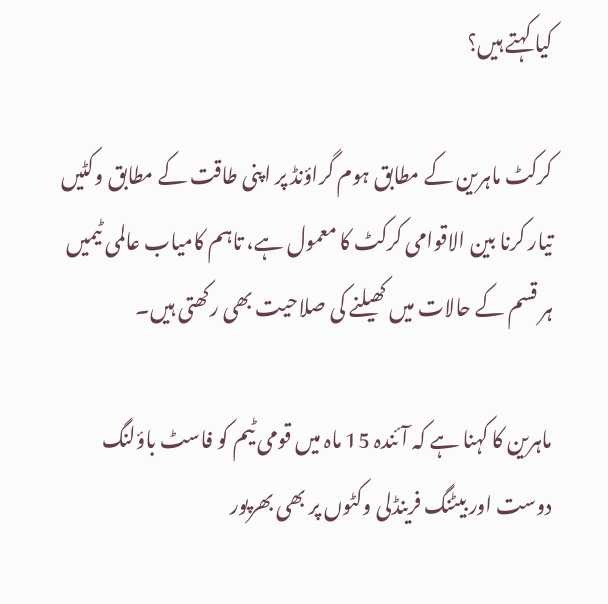کیا کہتے ہیں؟

کرکٹ ماہرین کے مطابق ہوم گراؤنڈ پر اپنی طاقت کے مطابق وکٹیں تیار کرنا بین الاقوامی کرکٹ کا معمول ہے، تاہم کامیاب عالمی ٹیمیں ہر قسم کے حالات میں کھیلنے کی صلاحیت بھی رکھتی ہیں۔

ماہرین کا کہنا ہے کہ آئندہ 15 ماہ میں قومی ٹیم کو فاسٹ باؤلنگ دوست اور بیٹنگ فرینڈلی وکٹوں پر بھی بھرپور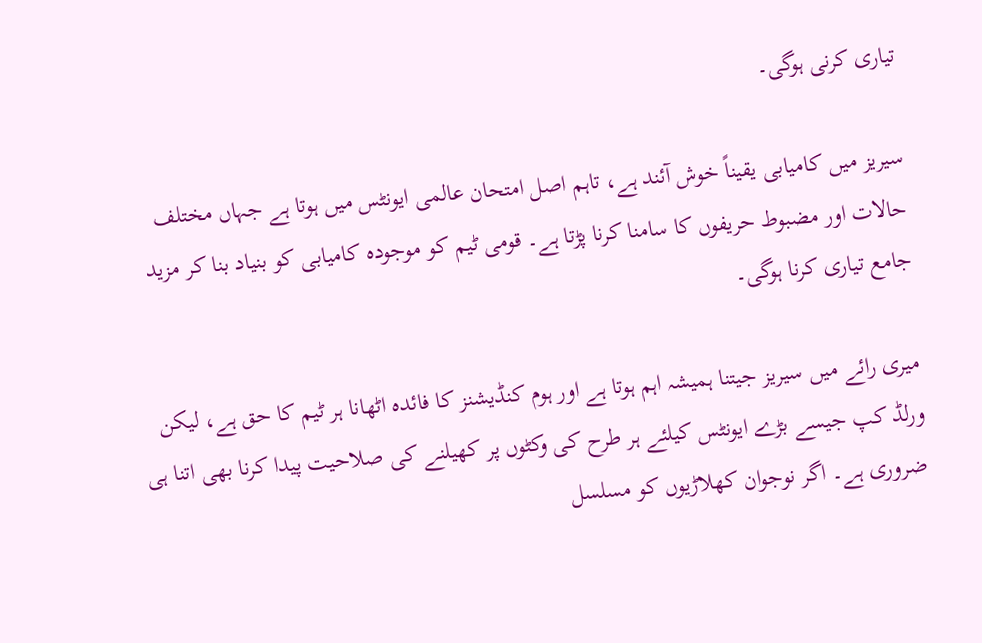تیاری کرنی ہوگی۔

سیریز میں کامیابی یقیناً خوش آئند ہے، تاہم اصل امتحان عالمی ایونٹس میں ہوتا ہے جہاں مختلف حالات اور مضبوط حریفوں کا سامنا کرنا پڑتا ہے۔ قومی ٹیم کو موجودہ کامیابی کو بنیاد بنا کر مزید جامع تیاری کرنا ہوگی۔

میری رائے میں سیریز جیتنا ہمیشہ اہم ہوتا ہے اور ہوم کنڈیشنز کا فائدہ اٹھانا ہر ٹیم کا حق ہے، لیکن ورلڈ کپ جیسے بڑے ایونٹس کیلئے ہر طرح کی وکٹوں پر کھیلنے کی صلاحیت پیدا کرنا بھی اتنا ہی ضروری ہے۔ اگر نوجوان کھلاڑیوں کو مسلسل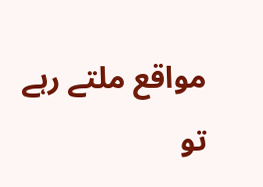مواقع ملتے رہے تو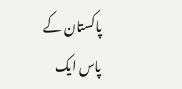پاکستان کے پاس ایک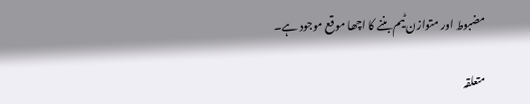مضبوط اور متوازن ٹیم بننے کا اچھا موقع موجود ہے۔

متعلقہ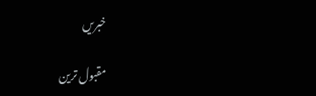خبریں

مقبول ترین